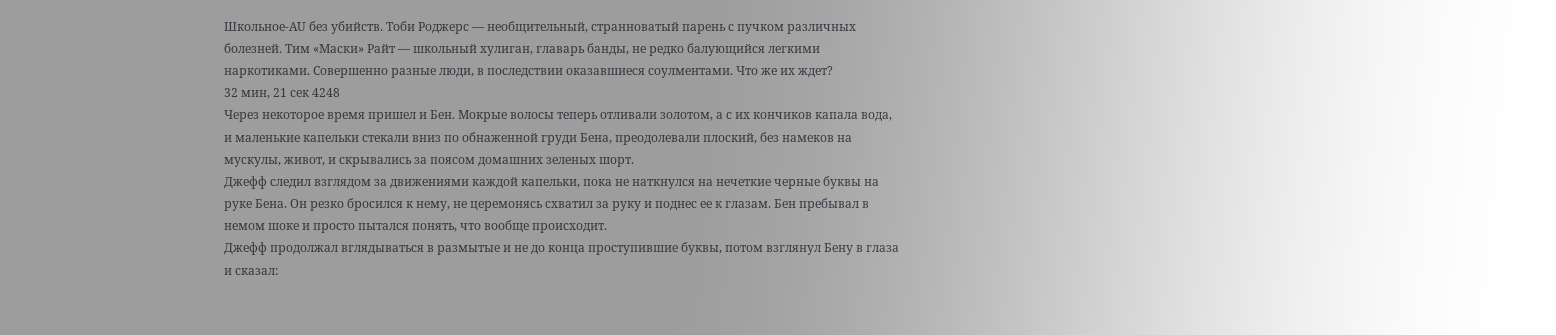Школьное-AU без убийств. Тоби Роджерс — необщительный, странноватый парень с пучком различных болезней. Тим «Маски» Райт — школьный хулиган, главарь банды, не редко балующийся легкими наркотиками. Совершенно разные люди, в последствии оказавшиеся соулментами. Что же их ждет?
32 мин, 21 сек 4248
Через некоторое время пришел и Бен. Мокрые волосы теперь отливали золотом, а с их кончиков капала вода, и маленькие капельки стекали вниз по обнаженной груди Бена, преодолевали плоский, без намеков на мускулы, живот, и скрывались за поясом домашних зеленых шорт.
Джефф следил взглядом за движениями каждой капельки, пока не наткнулся на нечеткие черные буквы на руке Бена. Он резко бросился к нему, не церемонясь схватил за руку и поднес ее к глазам. Бен пребывал в немом шоке и просто пытался понять, что вообще происходит.
Джефф продолжал вглядываться в размытые и не до конца проступившие буквы, потом взглянул Бену в глаза и сказал: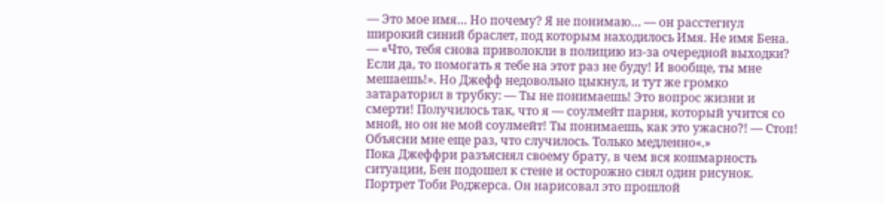— Это мое имя… Но почему? Я не понимаю… — он расстегнул широкий синий браслет, под которым находилось Имя. Не имя Бена.
— «Что, тебя снова приволокли в полицию из-за очередной выходки? Если да, то помогать я тебе на этот раз не буду! И вообще, ты мне мешаешь!». Но Джефф недовольно цыкнул, и тут же громко затараторил в трубку: — Ты не понимаешь! Это вопрос жизни и смерти! Получилось так, что я — соулмейт парня, который учится со мной, но он не мой соулмейт! Ты понимаешь, как это ужасно?! — Стоп! Объясни мне еще раз, что случилось. Только медленно«.»
Пока Джеффри разъяснял своему брату, в чем вся кошмарность ситуации, Бен подошел к стене и осторожно снял один рисунок. Портрет Тоби Роджерса. Он нарисовал это прошлой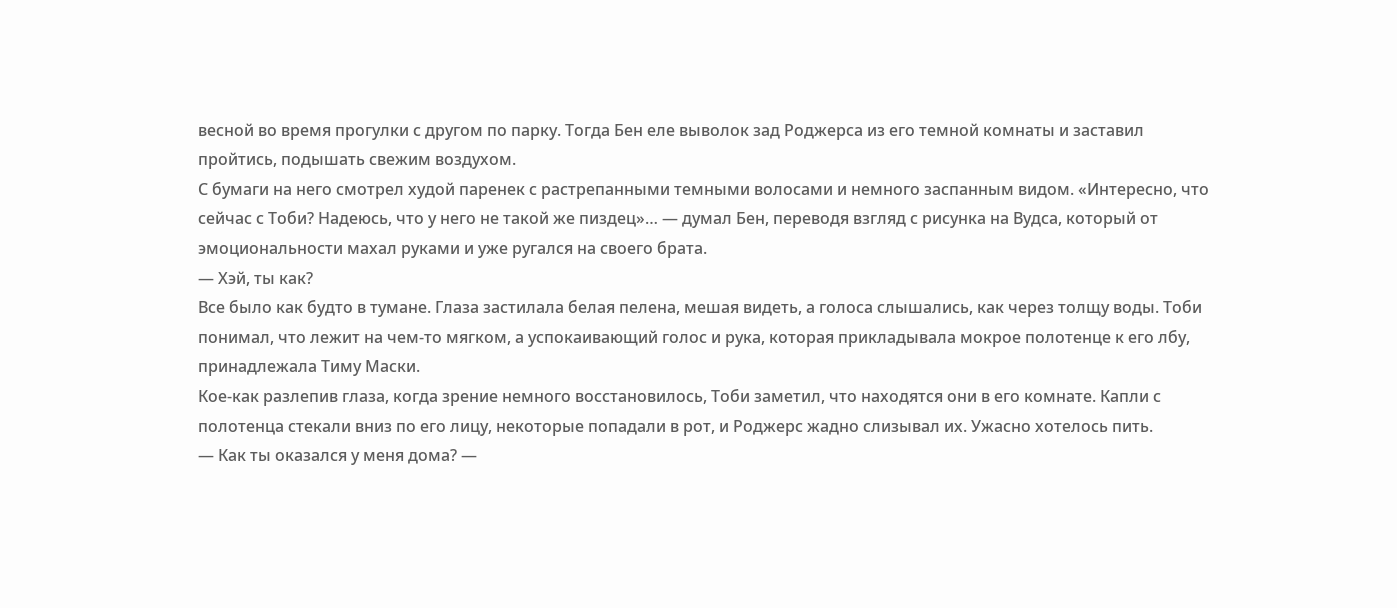весной во время прогулки с другом по парку. Тогда Бен еле выволок зад Роджерса из его темной комнаты и заставил пройтись, подышать свежим воздухом.
С бумаги на него смотрел худой паренек с растрепанными темными волосами и немного заспанным видом. «Интересно, что сейчас с Тоби? Надеюсь, что у него не такой же пиздец»… — думал Бен, переводя взгляд с рисунка на Вудса, который от эмоциональности махал руками и уже ругался на своего брата.
— Хэй, ты как?
Все было как будто в тумане. Глаза застилала белая пелена, мешая видеть, а голоса слышались, как через толщу воды. Тоби понимал, что лежит на чем-то мягком, а успокаивающий голос и рука, которая прикладывала мокрое полотенце к его лбу, принадлежала Тиму Маски.
Кое-как разлепив глаза, когда зрение немного восстановилось, Тоби заметил, что находятся они в его комнате. Капли с полотенца стекали вниз по его лицу, некоторые попадали в рот, и Роджерс жадно слизывал их. Ужасно хотелось пить.
— Как ты оказался у меня дома? —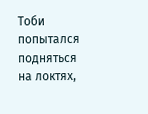Тоби попытался подняться на локтях,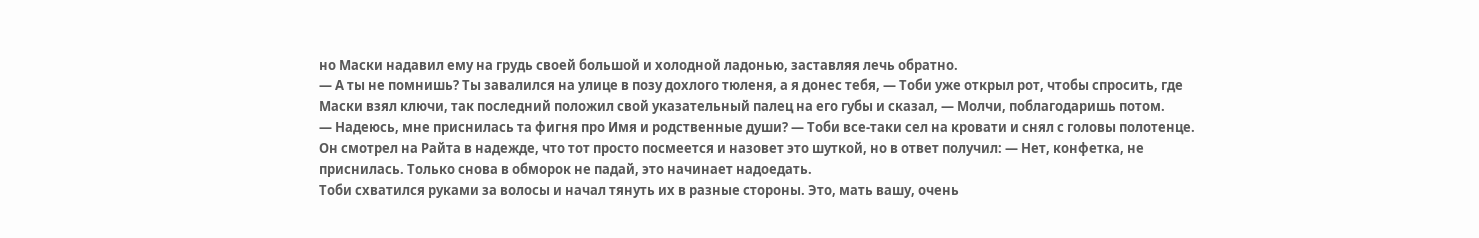но Маски надавил ему на грудь своей большой и холодной ладонью, заставляя лечь обратно.
— А ты не помнишь? Ты завалился на улице в позу дохлого тюленя, а я донес тебя, — Тоби уже открыл рот, чтобы спросить, где Маски взял ключи, так последний положил свой указательный палец на его губы и сказал, — Молчи, поблагодаришь потом.
— Надеюсь, мне приснилась та фигня про Имя и родственные души? — Тоби все-таки сел на кровати и снял с головы полотенце. Он смотрел на Райта в надежде, что тот просто посмеется и назовет это шуткой, но в ответ получил: — Нет, конфетка, не приснилась. Только снова в обморок не падай, это начинает надоедать.
Тоби схватился руками за волосы и начал тянуть их в разные стороны. Это, мать вашу, очень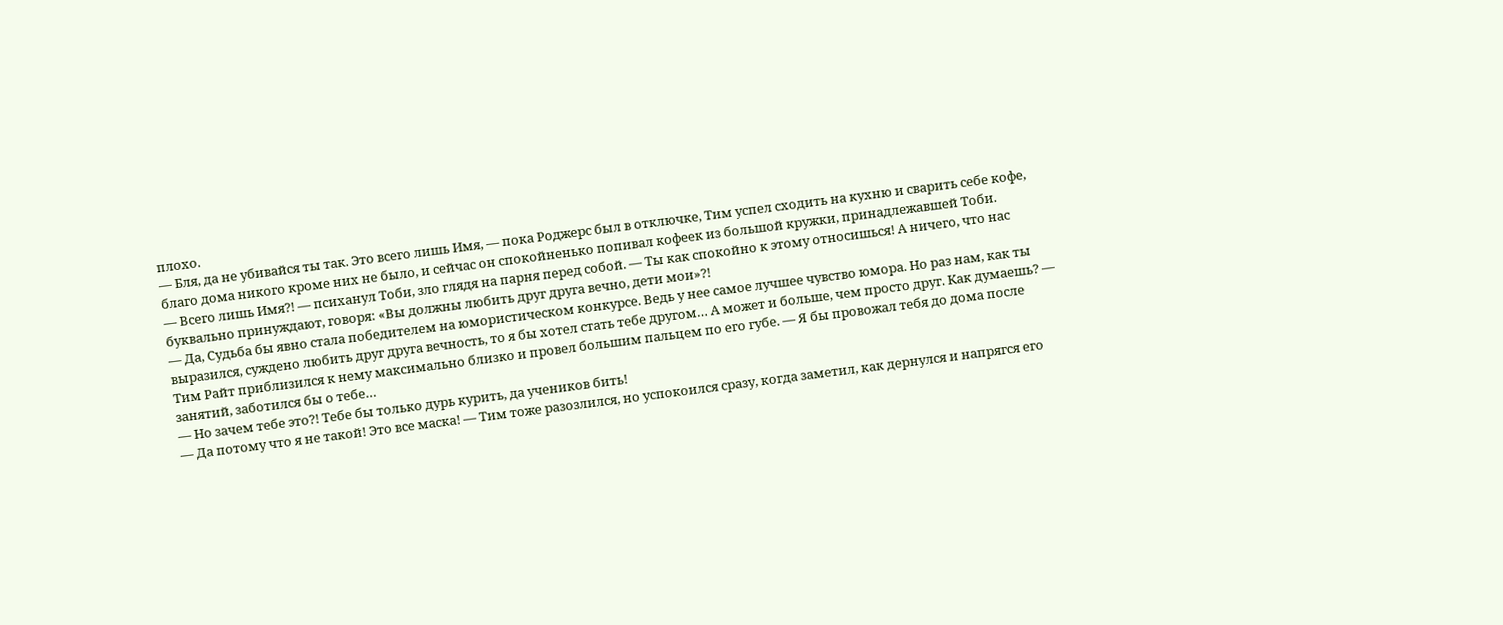плохо.
— Бля, да не убивайся ты так. Это всего лишь Имя, — пока Роджерс был в отключке, Тим успел сходить на кухню и сварить себе кофе, благо дома никого кроме них не было, и сейчас он спокойненько попивал кофеек из большой кружки, принадлежавшей Тоби.
— Всего лишь Имя?! — психанул Тоби, зло глядя на парня перед собой. — Ты как спокойно к этому относишься! А ничего, что нас буквально принуждают, говоря: «Вы должны любить друг друга вечно, дети мои»?!
— Да, Судьба бы явно стала победителем на юмористическом конкурсе. Ведь у нее самое лучшее чувство юмора. Но раз нам, как ты выразился, суждено любить друг друга вечность, то я бы хотел стать тебе другом… А может и больше, чем просто друг. Как думаешь? — Тим Райт приблизился к нему максимально близко и провел большим пальцем по его губе. — Я бы провожал тебя до дома после занятий, заботился бы о тебе…
— Но зачем тебе это?! Тебе бы только дурь курить, да учеников бить!
— Да потому что я не такой! Это все маска! — Тим тоже разозлился, но успокоился сразу, когда заметил, как дернулся и напрягся его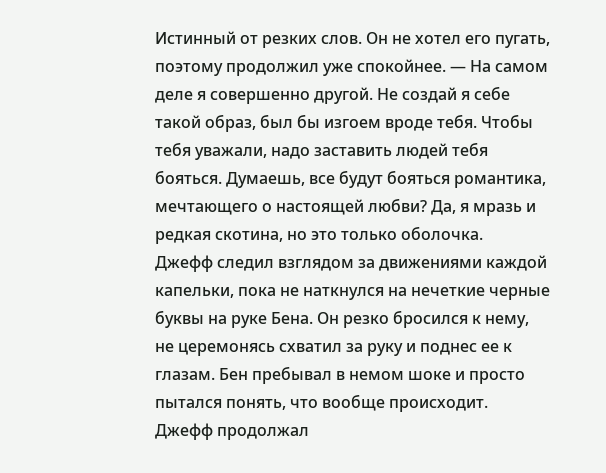Истинный от резких слов. Он не хотел его пугать, поэтому продолжил уже спокойнее. — На самом деле я совершенно другой. Не создай я себе такой образ, был бы изгоем вроде тебя. Чтобы тебя уважали, надо заставить людей тебя бояться. Думаешь, все будут бояться романтика, мечтающего о настоящей любви? Да, я мразь и редкая скотина, но это только оболочка.
Джефф следил взглядом за движениями каждой капельки, пока не наткнулся на нечеткие черные буквы на руке Бена. Он резко бросился к нему, не церемонясь схватил за руку и поднес ее к глазам. Бен пребывал в немом шоке и просто пытался понять, что вообще происходит.
Джефф продолжал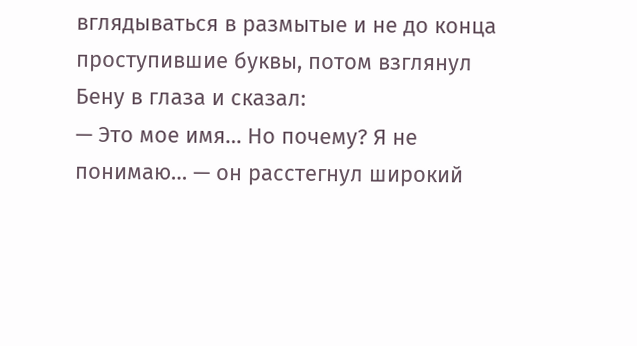вглядываться в размытые и не до конца проступившие буквы, потом взглянул Бену в глаза и сказал:
— Это мое имя… Но почему? Я не понимаю… — он расстегнул широкий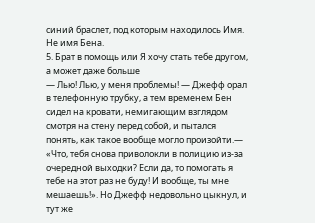синий браслет, под которым находилось Имя. Не имя Бена.
5. Брат в помощь или Я хочу стать тебе другом, а может даже больше
— Лью! Лью, у меня проблемы! — Джефф орал в телефонную трубку, а тем временем Бен сидел на кровати, немигающим взглядом смотря на стену перед собой, и пытался понять, как такое вообще могло произойти.— «Что, тебя снова приволокли в полицию из-за очередной выходки? Если да, то помогать я тебе на этот раз не буду! И вообще, ты мне мешаешь!». Но Джефф недовольно цыкнул, и тут же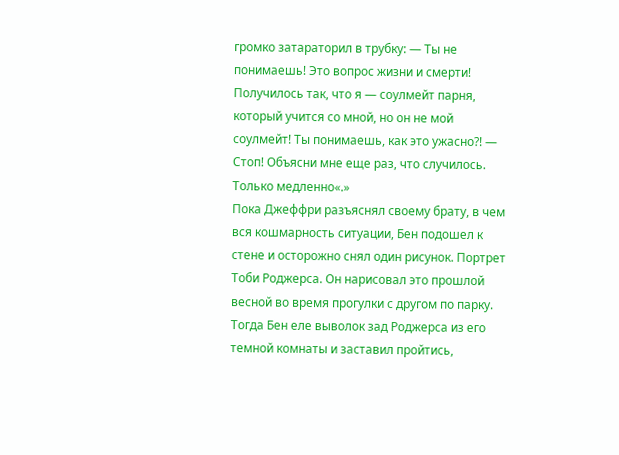громко затараторил в трубку: — Ты не понимаешь! Это вопрос жизни и смерти! Получилось так, что я — соулмейт парня, который учится со мной, но он не мой соулмейт! Ты понимаешь, как это ужасно?! — Стоп! Объясни мне еще раз, что случилось. Только медленно«.»
Пока Джеффри разъяснял своему брату, в чем вся кошмарность ситуации, Бен подошел к стене и осторожно снял один рисунок. Портрет Тоби Роджерса. Он нарисовал это прошлой весной во время прогулки с другом по парку. Тогда Бен еле выволок зад Роджерса из его темной комнаты и заставил пройтись,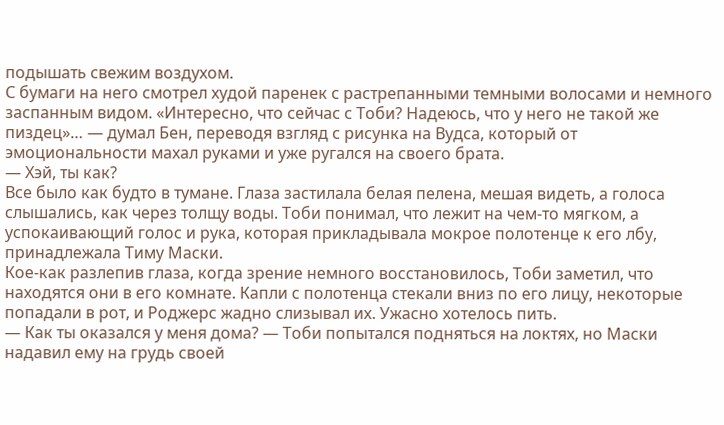подышать свежим воздухом.
С бумаги на него смотрел худой паренек с растрепанными темными волосами и немного заспанным видом. «Интересно, что сейчас с Тоби? Надеюсь, что у него не такой же пиздец»… — думал Бен, переводя взгляд с рисунка на Вудса, который от эмоциональности махал руками и уже ругался на своего брата.
— Хэй, ты как?
Все было как будто в тумане. Глаза застилала белая пелена, мешая видеть, а голоса слышались, как через толщу воды. Тоби понимал, что лежит на чем-то мягком, а успокаивающий голос и рука, которая прикладывала мокрое полотенце к его лбу, принадлежала Тиму Маски.
Кое-как разлепив глаза, когда зрение немного восстановилось, Тоби заметил, что находятся они в его комнате. Капли с полотенца стекали вниз по его лицу, некоторые попадали в рот, и Роджерс жадно слизывал их. Ужасно хотелось пить.
— Как ты оказался у меня дома? — Тоби попытался подняться на локтях, но Маски надавил ему на грудь своей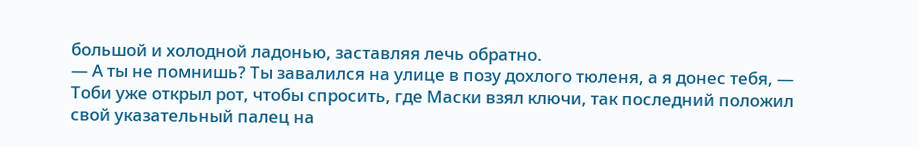большой и холодной ладонью, заставляя лечь обратно.
— А ты не помнишь? Ты завалился на улице в позу дохлого тюленя, а я донес тебя, — Тоби уже открыл рот, чтобы спросить, где Маски взял ключи, так последний положил свой указательный палец на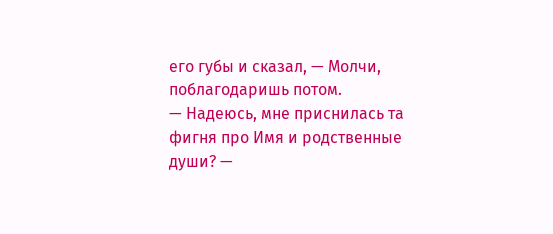его губы и сказал, — Молчи, поблагодаришь потом.
— Надеюсь, мне приснилась та фигня про Имя и родственные души? —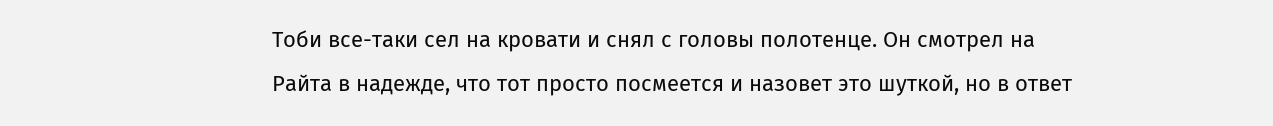Тоби все-таки сел на кровати и снял с головы полотенце. Он смотрел на Райта в надежде, что тот просто посмеется и назовет это шуткой, но в ответ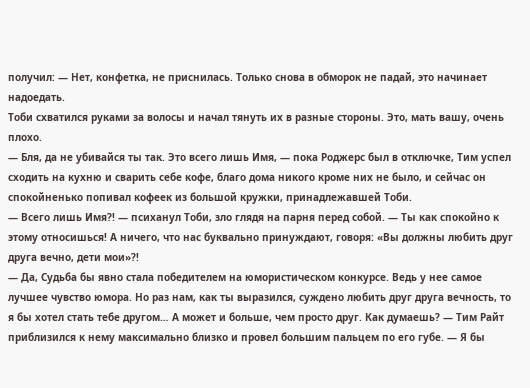получил: — Нет, конфетка, не приснилась. Только снова в обморок не падай, это начинает надоедать.
Тоби схватился руками за волосы и начал тянуть их в разные стороны. Это, мать вашу, очень плохо.
— Бля, да не убивайся ты так. Это всего лишь Имя, — пока Роджерс был в отключке, Тим успел сходить на кухню и сварить себе кофе, благо дома никого кроме них не было, и сейчас он спокойненько попивал кофеек из большой кружки, принадлежавшей Тоби.
— Всего лишь Имя?! — психанул Тоби, зло глядя на парня перед собой. — Ты как спокойно к этому относишься! А ничего, что нас буквально принуждают, говоря: «Вы должны любить друг друга вечно, дети мои»?!
— Да, Судьба бы явно стала победителем на юмористическом конкурсе. Ведь у нее самое лучшее чувство юмора. Но раз нам, как ты выразился, суждено любить друг друга вечность, то я бы хотел стать тебе другом… А может и больше, чем просто друг. Как думаешь? — Тим Райт приблизился к нему максимально близко и провел большим пальцем по его губе. — Я бы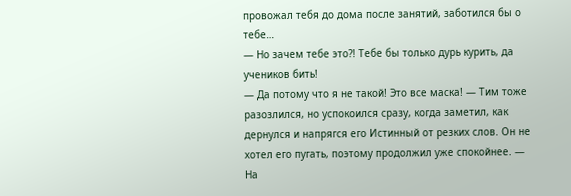провожал тебя до дома после занятий, заботился бы о тебе…
— Но зачем тебе это?! Тебе бы только дурь курить, да учеников бить!
— Да потому что я не такой! Это все маска! — Тим тоже разозлился, но успокоился сразу, когда заметил, как дернулся и напрягся его Истинный от резких слов. Он не хотел его пугать, поэтому продолжил уже спокойнее. — На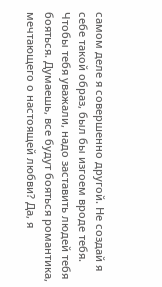самом деле я совершенно другой. Не создай я себе такой образ, был бы изгоем вроде тебя. Чтобы тебя уважали, надо заставить людей тебя бояться. Думаешь, все будут бояться романтика, мечтающего о настоящей любви? Да, я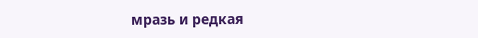мразь и редкая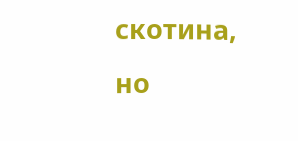скотина, но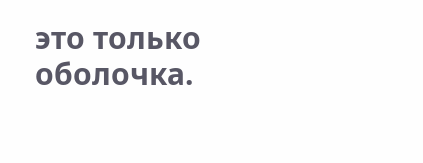это только оболочка.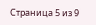Страница 5 из 9